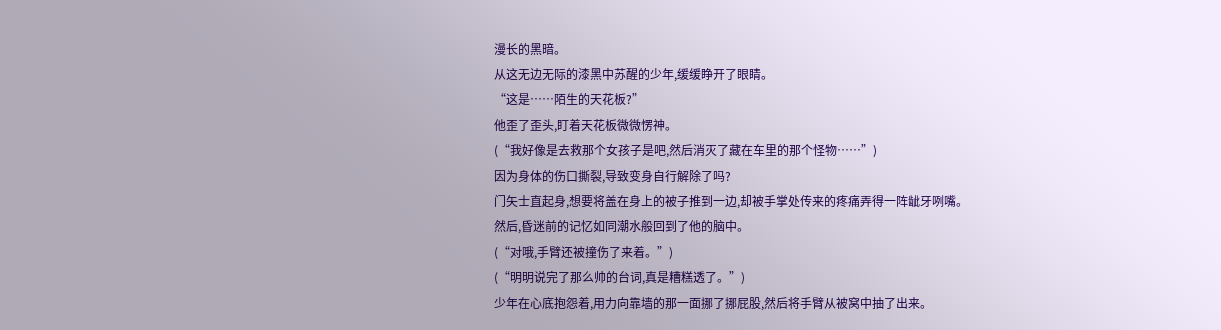漫长的黑暗。
从这无边无际的漆黑中苏醒的少年,缓缓睁开了眼睛。
“这是……陌生的天花板?”
他歪了歪头,盯着天花板微微愣神。
(“我好像是去救那个女孩子是吧,然后消灭了藏在车里的那个怪物……”)
因为身体的伤口撕裂,导致变身自行解除了吗?
门矢士直起身,想要将盖在身上的被子推到一边,却被手掌处传来的疼痛弄得一阵龇牙咧嘴。
然后,昏迷前的记忆如同潮水般回到了他的脑中。
(“对哦,手臂还被撞伤了来着。”)
(“明明说完了那么帅的台词,真是糟糕透了。”)
少年在心底抱怨着,用力向靠墙的那一面挪了挪屁股,然后将手臂从被窝中抽了出来。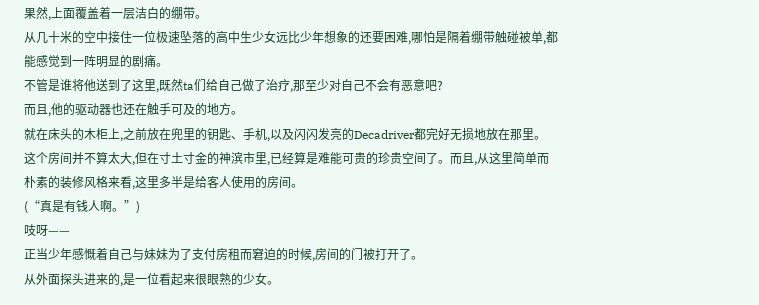果然,上面覆盖着一层洁白的绷带。
从几十米的空中接住一位极速坠落的高中生少女远比少年想象的还要困难,哪怕是隔着绷带触碰被单,都能感觉到一阵明显的剧痛。
不管是谁将他送到了这里,既然ta们给自己做了治疗,那至少对自己不会有恶意吧?
而且,他的驱动器也还在触手可及的地方。
就在床头的木柜上,之前放在兜里的钥匙、手机,以及闪闪发亮的Decadriver都完好无损地放在那里。
这个房间并不算太大,但在寸土寸金的神滨市里,已经算是难能可贵的珍贵空间了。而且,从这里简单而朴素的装修风格来看,这里多半是给客人使用的房间。
(“真是有钱人啊。”)
吱呀——
正当少年感慨着自己与妹妹为了支付房租而窘迫的时候,房间的门被打开了。
从外面探头进来的,是一位看起来很眼熟的少女。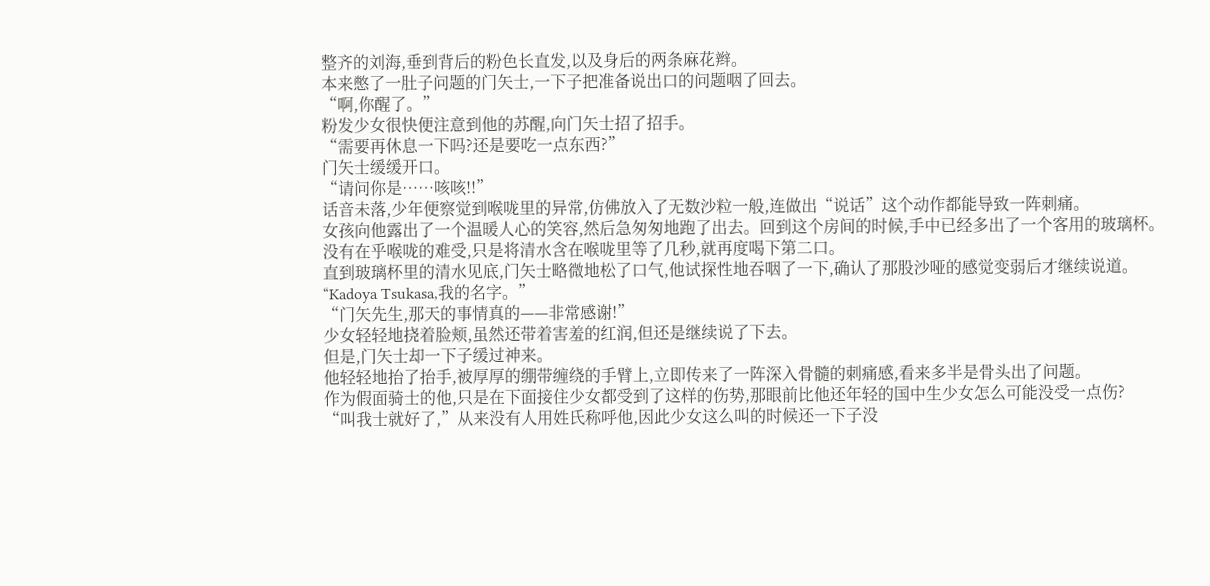整齐的刘海,垂到背后的粉色长直发,以及身后的两条麻花辫。
本来憋了一肚子问题的门矢士,一下子把准备说出口的问题咽了回去。
“啊,你醒了。”
粉发少女很快便注意到他的苏醒,向门矢士招了招手。
“需要再休息一下吗?还是要吃一点东西?”
门矢士缓缓开口。
“请问你是……咳咳!!”
话音未落,少年便察觉到喉咙里的异常,仿佛放入了无数沙粒一般,连做出“说话”这个动作都能导致一阵刺痛。
女孩向他露出了一个温暖人心的笑容,然后急匆匆地跑了出去。回到这个房间的时候,手中已经多出了一个客用的玻璃杯。
没有在乎喉咙的难受,只是将清水含在喉咙里等了几秒,就再度喝下第二口。
直到玻璃杯里的清水见底,门矢士略微地松了口气,他试探性地吞咽了一下,确认了那股沙哑的感觉变弱后才继续说道。
“Kadoya Tsukasa,我的名字。”
“门矢先生,那天的事情真的——非常感谢!”
少女轻轻地挠着脸颊,虽然还带着害羞的红润,但还是继续说了下去。
但是,门矢士却一下子缓过神来。
他轻轻地抬了抬手,被厚厚的绷带缠绕的手臂上,立即传来了一阵深入骨髓的刺痛感,看来多半是骨头出了问题。
作为假面骑士的他,只是在下面接住少女都受到了这样的伤势,那眼前比他还年轻的国中生少女怎么可能没受一点伤?
“叫我士就好了,”从来没有人用姓氏称呼他,因此少女这么叫的时候还一下子没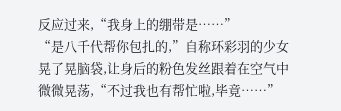反应过来,“我身上的绷带是……”
“是八千代帮你包扎的,”自称环彩羽的少女晃了晃脑袋,让身后的粉色发丝跟着在空气中微微晃荡,“不过我也有帮忙啦,毕竟……”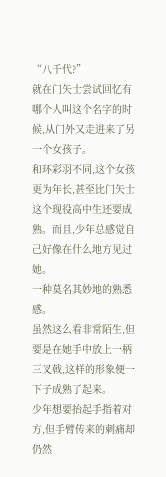“八千代?”
就在门矢士尝试回忆有哪个人叫这个名字的时候,从门外又走进来了另一个女孩子。
和环彩羽不同,这个女孩更为年长,甚至比门矢士这个现役高中生还要成熟。而且,少年总感觉自己好像在什么地方见过她。
一种莫名其妙地的熟悉感。
虽然这么看非常陌生,但要是在她手中放上一柄三叉戟,这样的形象便一下子成熟了起来。
少年想要抬起手指着对方,但手臂传来的刺痛却仍然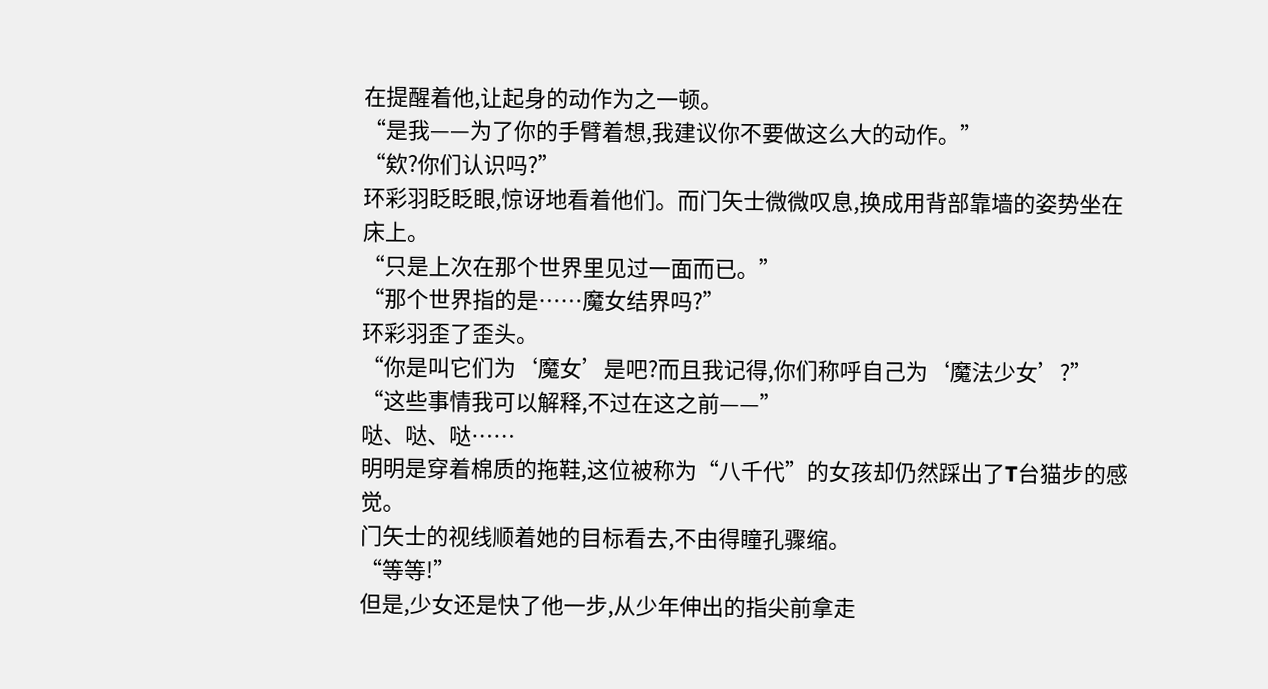在提醒着他,让起身的动作为之一顿。
“是我——为了你的手臂着想,我建议你不要做这么大的动作。”
“欸?你们认识吗?”
环彩羽眨眨眼,惊讶地看着他们。而门矢士微微叹息,换成用背部靠墙的姿势坐在床上。
“只是上次在那个世界里见过一面而已。”
“那个世界指的是……魔女结界吗?”
环彩羽歪了歪头。
“你是叫它们为‘魔女’是吧?而且我记得,你们称呼自己为‘魔法少女’?”
“这些事情我可以解释,不过在这之前——”
哒、哒、哒……
明明是穿着棉质的拖鞋,这位被称为“八千代”的女孩却仍然踩出了T台猫步的感觉。
门矢士的视线顺着她的目标看去,不由得瞳孔骤缩。
“等等!”
但是,少女还是快了他一步,从少年伸出的指尖前拿走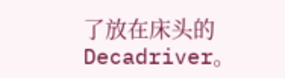了放在床头的Decadriver。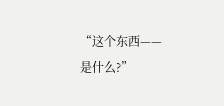“这个东西——是什么?”